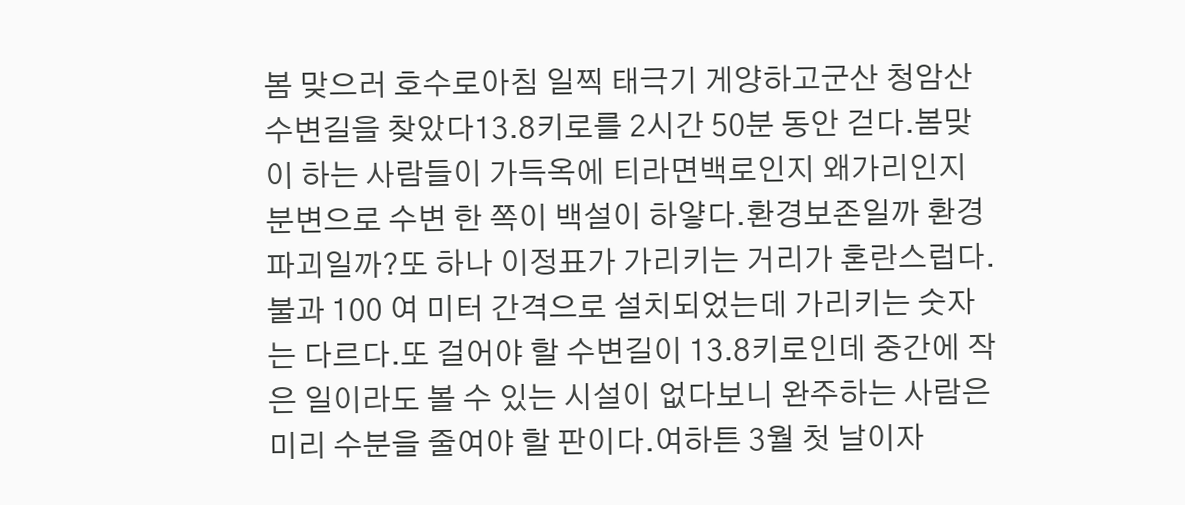봄 맞으러 호수로아침 일찍 태극기 게양하고군산 청암산 수변길을 찾았다13.8키로를 2시간 50분 동안 걷다.봄맞이 하는 사람들이 가득옥에 티라면백로인지 왜가리인지 분변으로 수변 한 쪽이 백설이 하얗다.환경보존일까 환경파괴일까?또 하나 이정표가 가리키는 거리가 혼란스럽다. 불과 100 여 미터 간격으로 설치되었는데 가리키는 숫자는 다르다.또 걸어야 할 수변길이 13.8키로인데 중간에 작은 일이라도 볼 수 있는 시설이 없다보니 완주하는 사람은 미리 수분을 줄여야 할 판이다.여하튼 3월 첫 날이자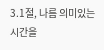3.1절, 나름 의미있는 시간을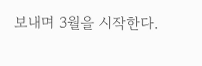보내며 3월을 시작한다.